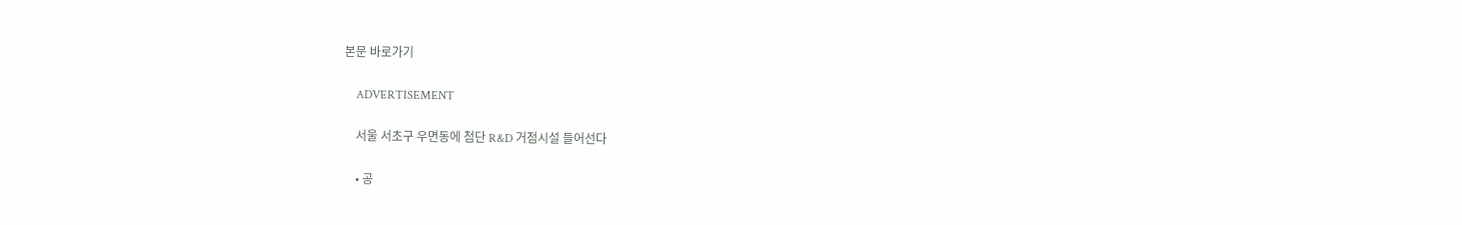본문 바로가기

    ADVERTISEMENT

    서울 서초구 우면동에 첨단 R&D 거점시설 들어선다

    • 공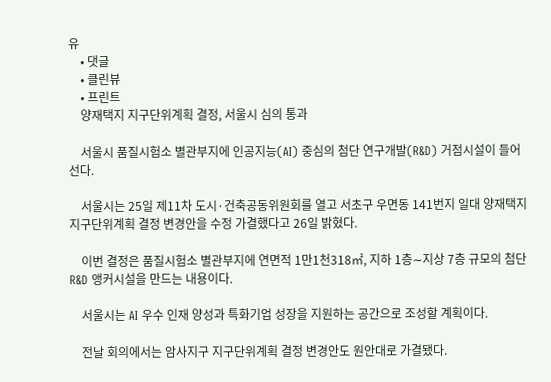유
    • 댓글
    • 클린뷰
    • 프린트
    양재택지 지구단위계획 결정, 서울시 심의 통과

    서울시 품질시험소 별관부지에 인공지능(AI) 중심의 첨단 연구개발(R&D) 거점시설이 들어선다.

    서울시는 25일 제11차 도시·건축공동위원회를 열고 서초구 우면동 141번지 일대 양재택지 지구단위계획 결정 변경안을 수정 가결했다고 26일 밝혔다.

    이번 결정은 품질시험소 별관부지에 연면적 1만1천318㎡, 지하 1층∼지상 7층 규모의 첨단 R&D 앵커시설을 만드는 내용이다.

    서울시는 AI 우수 인재 양성과 특화기업 성장을 지원하는 공간으로 조성할 계획이다.

    전날 회의에서는 암사지구 지구단위계획 결정 변경안도 원안대로 가결됐다.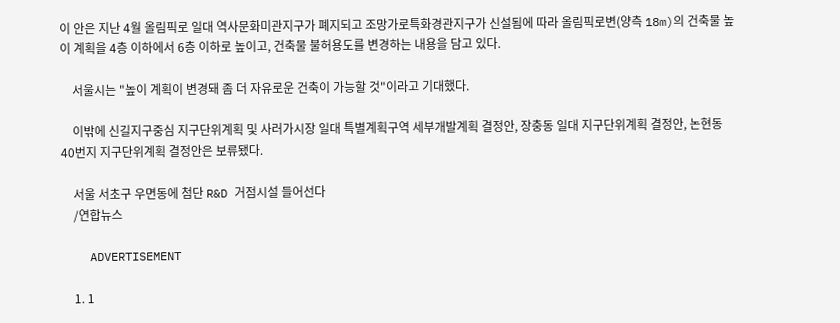이 안은 지난 4월 올림픽로 일대 역사문화미관지구가 폐지되고 조망가로특화경관지구가 신설됨에 따라 올림픽로변(양측 18m)의 건축물 높이 계획을 4층 이하에서 6층 이하로 높이고, 건축물 불허용도를 변경하는 내용을 담고 있다.

    서울시는 "높이 계획이 변경돼 좀 더 자유로운 건축이 가능할 것"이라고 기대했다.

    이밖에 신길지구중심 지구단위계획 및 사러가시장 일대 특별계획구역 세부개발계획 결정안, 장충동 일대 지구단위계획 결정안, 논현동 40번지 지구단위계획 결정안은 보류됐다.

    서울 서초구 우면동에 첨단 R&D 거점시설 들어선다
    /연합뉴스

    ADVERTISEMENT

    1. 1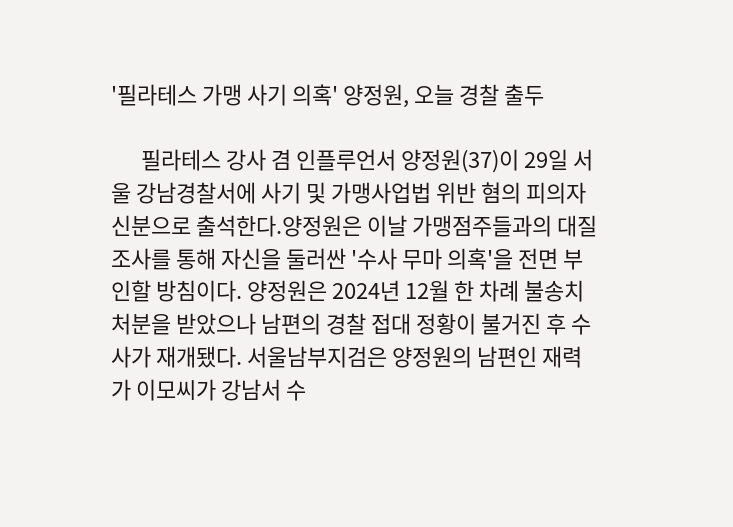'필라테스 가맹 사기 의혹' 양정원, 오늘 경찰 출두

      필라테스 강사 겸 인플루언서 양정원(37)이 29일 서울 강남경찰서에 사기 및 가맹사업법 위반 혐의 피의자 신분으로 출석한다.양정원은 이날 가맹점주들과의 대질조사를 통해 자신을 둘러싼 '수사 무마 의혹'을 전면 부인할 방침이다. 양정원은 2024년 12월 한 차례 불송치 처분을 받았으나 남편의 경찰 접대 정황이 불거진 후 수사가 재개됐다. 서울남부지검은 양정원의 남편인 재력가 이모씨가 강남서 수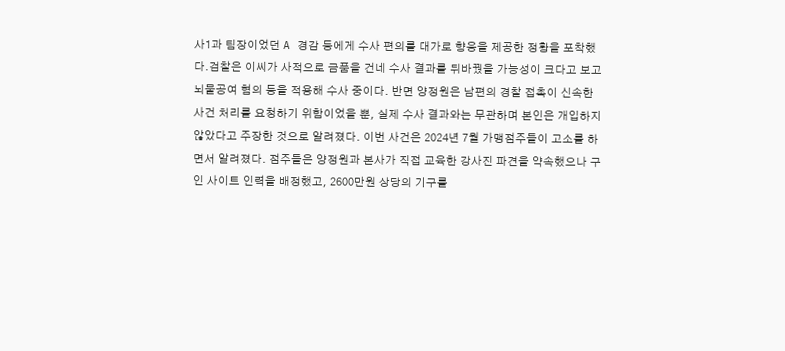사1과 팀장이었던 A 경감 등에게 수사 편의를 대가로 향응을 제공한 정황을 포착했다.검찰은 이씨가 사적으로 금품을 건네 수사 결과를 뒤바꿨을 가능성이 크다고 보고 뇌물공여 혐의 등을 적용해 수사 중이다. 반면 양정원은 남편의 경찰 접촉이 신속한 사건 처리를 요청하기 위함이었을 뿐, 실제 수사 결과와는 무관하며 본인은 개입하지 않았다고 주장한 것으로 알려졌다. 이번 사건은 2024년 7월 가맹점주들이 고소를 하면서 알려졌다. 점주들은 양정원과 본사가 직접 교육한 강사진 파견을 약속했으나 구인 사이트 인력을 배정했고, 2600만원 상당의 기구를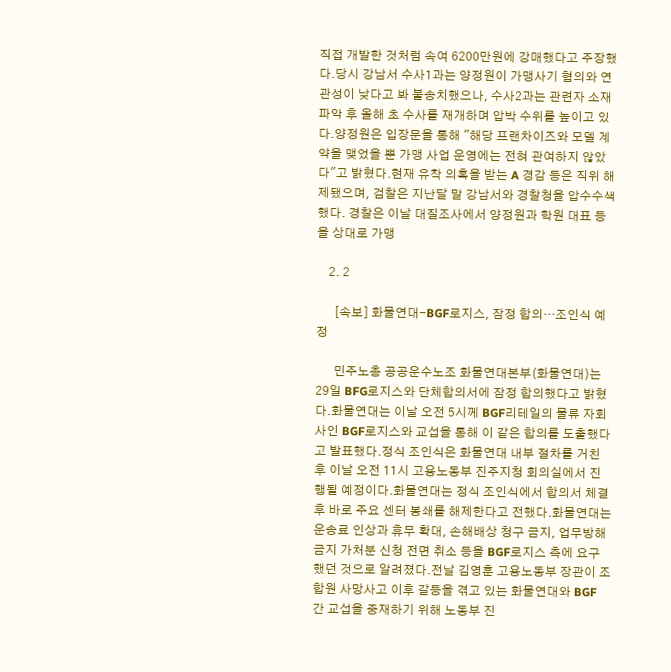직접 개발한 것처럼 속여 6200만원에 강매했다고 주장했다.당시 강남서 수사1과는 양정원이 가맹사기 혐의와 연관성이 낮다고 봐 불송치했으나, 수사2과는 관련자 소재 파악 후 올해 초 수사를 재개하며 압박 수위를 높이고 있다.양정원은 입장문을 통해 "해당 프랜차이즈와 모델 계약을 맺었을 뿐 가맹 사업 운영에는 전혀 관여하지 않았다"고 밝혔다.현재 유착 의혹을 받는 A 경감 등은 직위 해제됐으며, 검찰은 지난달 말 강남서와 경찰청을 압수수색했다. 경찰은 이날 대질조사에서 양정원과 학원 대표 등을 상대로 가맹

    2. 2

      [속보] 화물연대-BGF로지스, 잠정 합의…조인식 예정

      민주노총 공공운수노조 화물연대본부(화물연대)는 29일 BFG로지스와 단체합의서에 잠정 합의했다고 밝혔다.화물연대는 이날 오전 5시께 BGF리테일의 물류 자회사인 BGF로지스와 교섭을 통해 이 같은 합의를 도출했다고 발표했다.정식 조인식은 화물연대 내부 절차를 거친 후 이날 오전 11시 고용노동부 진주지청 회의실에서 진행될 예정이다.화물연대는 정식 조인식에서 합의서 체결 후 바로 주요 센터 봉쇄를 해제한다고 전했다.화물연대는 운송료 인상과 휴무 확대, 손해배상 청구 금지, 업무방해금지 가처분 신청 전면 취소 등을 BGF로지스 측에 요구했던 것으로 알려졌다.전날 김영훈 고용노동부 장관이 조합원 사망사고 이후 갈등을 겪고 있는 화물연대와 BGF 간 교섭을 중재하기 위해 노동부 진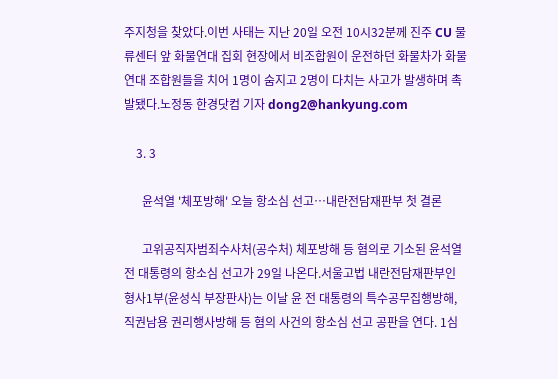주지청을 찾았다.이번 사태는 지난 20일 오전 10시32분께 진주 CU 물류센터 앞 화물연대 집회 현장에서 비조합원이 운전하던 화물차가 화물연대 조합원들을 치어 1명이 숨지고 2명이 다치는 사고가 발생하며 촉발됐다.노정동 한경닷컴 기자 dong2@hankyung.com

    3. 3

      윤석열 '체포방해' 오늘 항소심 선고…내란전담재판부 첫 결론

      고위공직자범죄수사처(공수처) 체포방해 등 혐의로 기소된 윤석열 전 대통령의 항소심 선고가 29일 나온다.서울고법 내란전담재판부인 형사1부(윤성식 부장판사)는 이날 윤 전 대통령의 특수공무집행방해, 직권남용 권리행사방해 등 혐의 사건의 항소심 선고 공판을 연다. 1심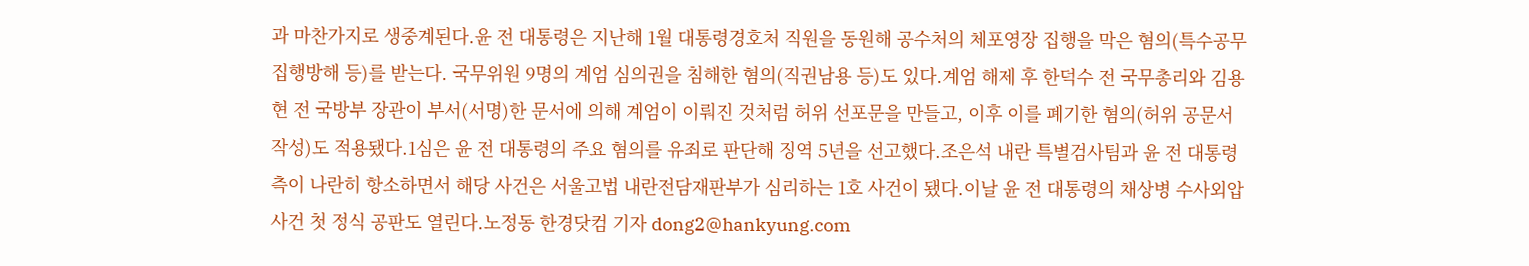과 마찬가지로 생중계된다.윤 전 대통령은 지난해 1월 대통령경호처 직원을 동원해 공수처의 체포영장 집행을 막은 혐의(특수공무집행방해 등)를 받는다. 국무위원 9명의 계엄 심의권을 침해한 혐의(직권남용 등)도 있다.계엄 해제 후 한덕수 전 국무총리와 김용현 전 국방부 장관이 부서(서명)한 문서에 의해 계엄이 이뤄진 것처럼 허위 선포문을 만들고, 이후 이를 폐기한 혐의(허위 공문서 작성)도 적용됐다.1심은 윤 전 대통령의 주요 혐의를 유죄로 판단해 징역 5년을 선고했다.조은석 내란 특별검사팀과 윤 전 대통령 측이 나란히 항소하면서 해당 사건은 서울고법 내란전담재판부가 심리하는 1호 사건이 됐다.이날 윤 전 대통령의 채상병 수사외압 사건 첫 정식 공판도 열린다.노정동 한경닷컴 기자 dong2@hankyung.com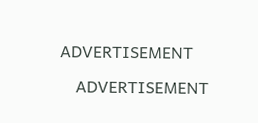ADVERTISEMENT

    ADVERTISEMENT